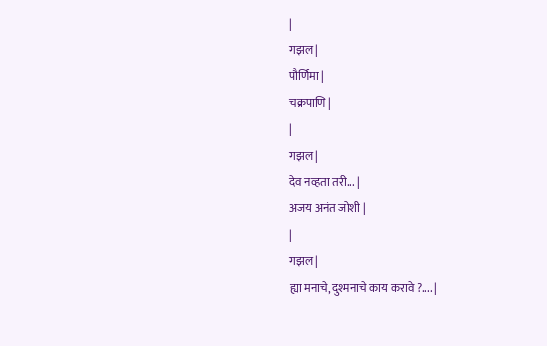|
गझल |
पौर्णिमा |
चक्रपाणि |
|
गझल |
देव नव्हता तरी... |
अजय अनंत जोशी |
|
गझल |
ह्या मनाचे, दुश्मनाचे काय करावे ?.... |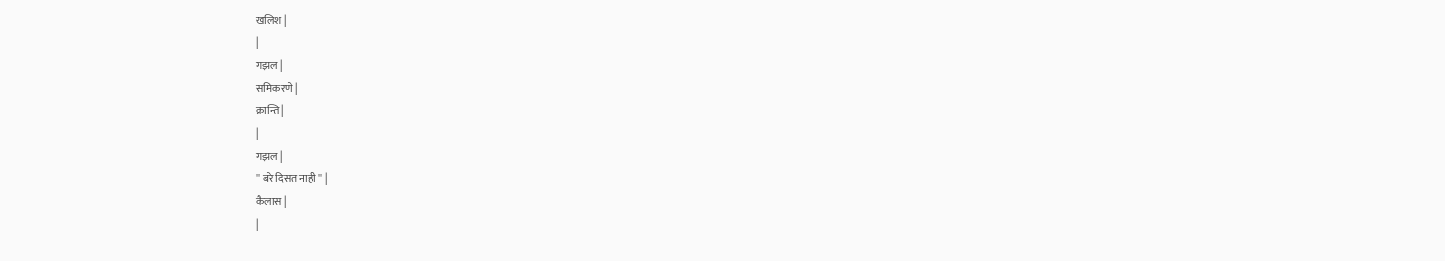खलिश |
|
गझल |
समिकरणे |
क्रान्ति |
|
गझल |
'' बरे दिसत नाही '' |
कैलास |
|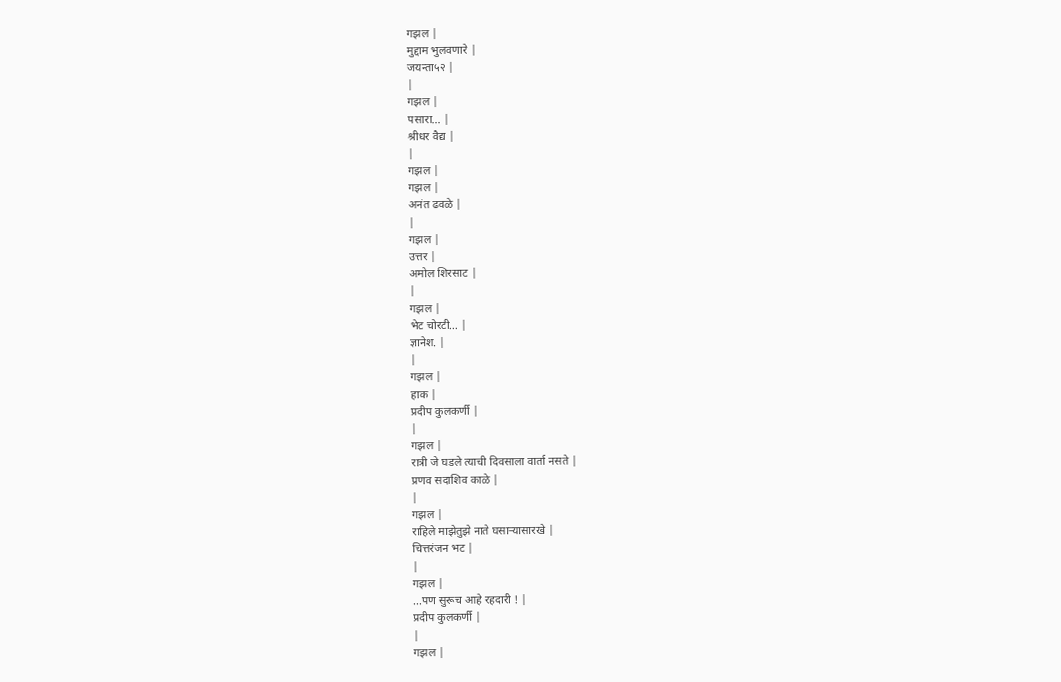गझल |
मुद्दाम भुलवणारे |
जयन्ता५२ |
|
गझल |
पसारा... |
श्रीधर वैद्य |
|
गझल |
गझल |
अनंत ढवळे |
|
गझल |
उत्तर |
अमोल शिरसाट |
|
गझल |
भेट चोरटी... |
ज्ञानेश. |
|
गझल |
हाक |
प्रदीप कुलकर्णी |
|
गझल |
रात्री जे घडले त्याची दिवसाला वार्ता नसते |
प्रणव सदाशिव काळे |
|
गझल |
राहिले माझेतुझे नाते घसाऱ्यासारखे |
चित्तरंजन भट |
|
गझल |
...पण सुरूच आहे रहदारी ! |
प्रदीप कुलकर्णी |
|
गझल |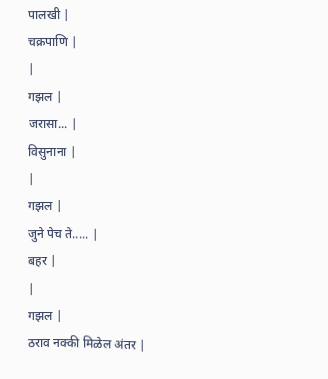पालखी |
चक्रपाणि |
|
गझल |
जरासा... |
विसुनाना |
|
गझल |
जुने पेच ते..... |
बहर |
|
गझल |
ठराव नक्की मिळेल अंतर |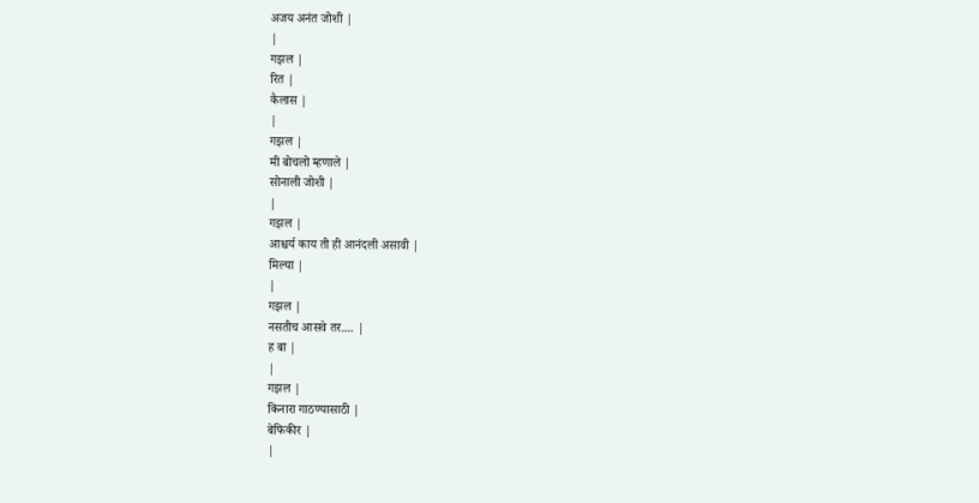अजय अनंत जोशी |
|
गझल |
रित |
कैलास |
|
गझल |
मी बोचलो म्हणाले |
सोनाली जोशी |
|
गझल |
आश्चर्य काय ती ही आनंदली असावी |
मिल्या |
|
गझल |
नसतीच आसवे तर.... |
ह बा |
|
गझल |
किनारा गाठण्यासाठी |
बेफिकीर |
|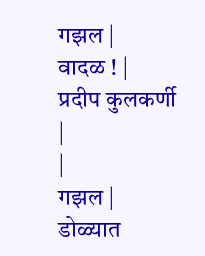गझल |
वादळ ! |
प्रदीप कुलकर्णी |
|
गझल |
डोळ्यात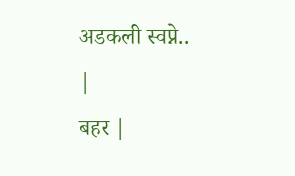अडकली स्वप्ने.. |
बहर |